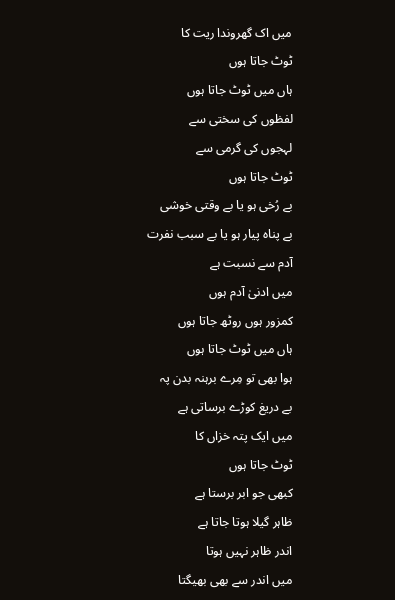میں اک گھروندا ریت کا
ٹوٹ جاتا ہوں
ہاں میں ٹوٹ جاتا ہوں
لفظوں کی سختی سے
لہجوں کی گرمی سے
ٹوٹ جاتا ہوں
بے رُخی ہو یا بے وقتی خوشی
بے پناہ پیار ہو یا بے سبب نفرت
آدم سے نسبت ہے
میں ادنیٰ آدم ہوں
کمزور ہوں روٹھ جاتا ہوں
ہاں میں ٹوٹ جاتا ہوں
ہوا بھی تو مِرے برہنہ بدن پہ
بے دریغ کوڑے برساتی ہے
میں ایک پتہ خزاں کا
ٹوٹ جاتا ہوں
کبھی جو ابر برستا ہے
ظاہر گیلا ہوتا جاتا ہے
اندر ظاہر نہیں ہوتا
میں اندر سے بھی بھیگتا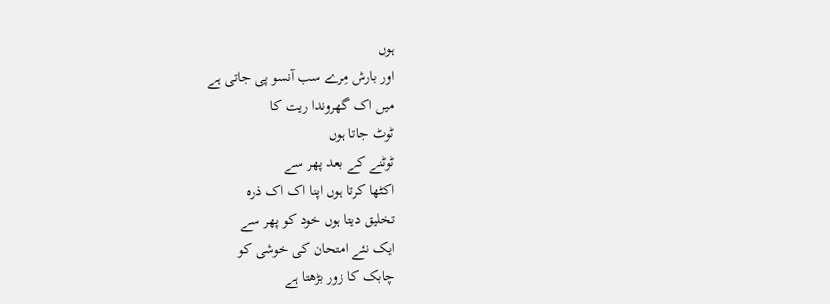ہوں
اور بارش مِرے سب آنسو پی جاتی ہے
میں اک گھروندا ریت کا
ٹوٹ جاتا ہوں
ٹوٹنے کے بعد پھر سے
اکٹھا کرتا ہوں اپنا اک اک ذرہ
تخلیق دیتا ہوں خود کو پھر سے
ایک نئے امتحان کی خوشی کو
چابک کا زور بڑھتا ہے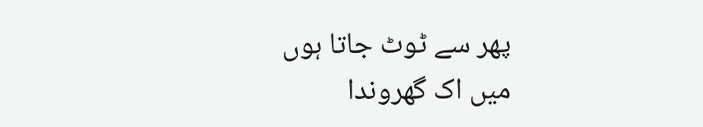پھر سے ٹوٹ جاتا ہوں
میں اک گھروندا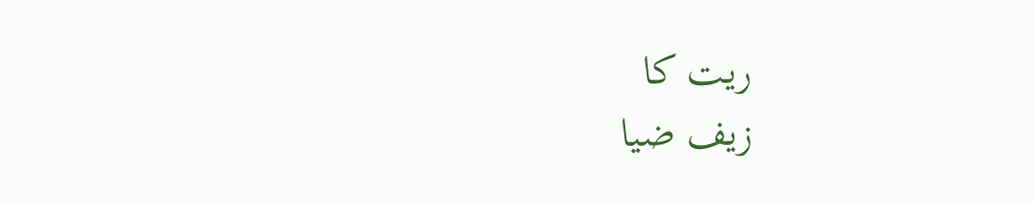ریت کا
زیف ضیا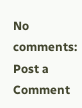No comments:
Post a Comment